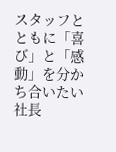スタッフとともに「喜び」と「感動」を分かち合いたい 社長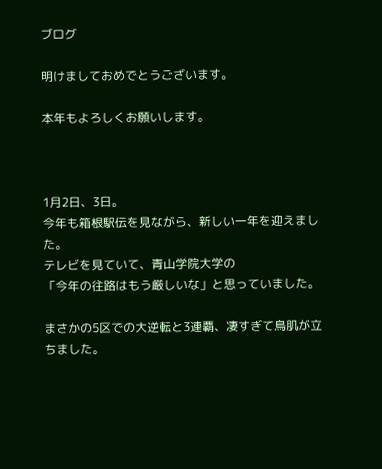ブログ

明けましておめでとうございます。

本年もよろしくお願いします。



1月2日、3日。
今年も箱根駅伝を見ながら、新しい一年を迎えました。
テレビを見ていて、青山学院大学の
「今年の往路はもう厳しいな」と思っていました。

まさかの5区での大逆転と3連覇、凄すぎて鳥肌が立ちました。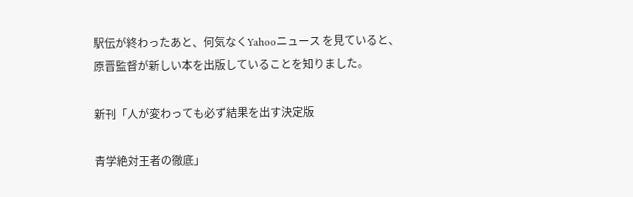駅伝が終わったあと、何気なくYahooニュース を見ていると、
原晋監督が新しい本を出版していることを知りました。

新刊「人が変わっても必ず結果を出す決定版

青学絶対王者の徹底」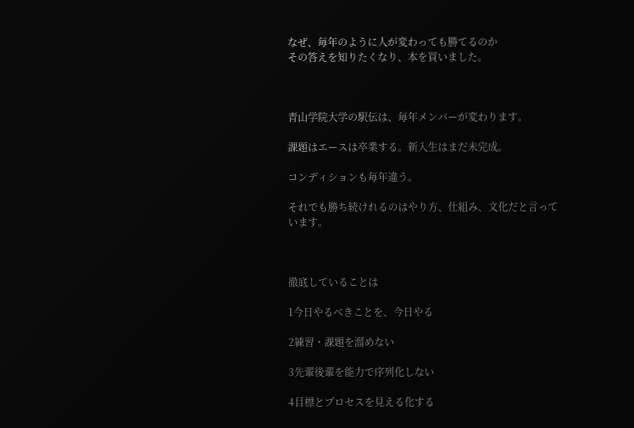なぜ、毎年のように人が変わっても勝てるのか
その答えを知りたくなり、本を買いました。



青山学院大学の駅伝は、毎年メンバーが変わります。

課題はエースは卒業する。新入生はまだ未完成。

コンディションも毎年違う。

それでも勝ち続けれるのはやり方、仕組み、文化だと言っています。



徹底していることは

1今日やるべきことを、今日やる

2練習・課題を溜めない

3先輩後輩を能力で序列化しない

4目標とプロセスを見える化する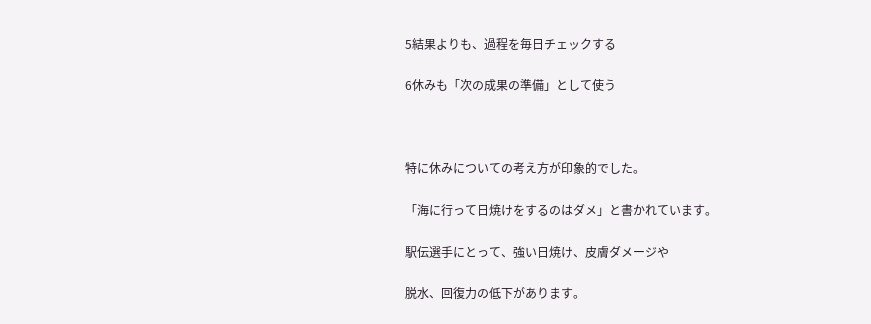5結果よりも、過程を毎日チェックする

6休みも「次の成果の準備」として使う



特に休みについての考え方が印象的でした。

「海に行って日焼けをするのはダメ」と書かれています。

駅伝選手にとって、強い日焼け、皮膚ダメージや

脱水、回復力の低下があります。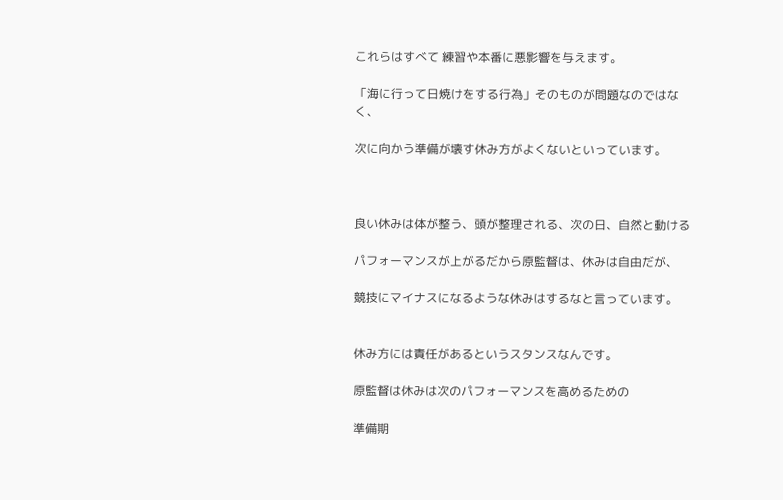これらはすべて 練習や本番に悪影響を与えます。

「海に行って日焼けをする行為」そのものが問題なのではなく、

次に向かう準備が壊す休み方がよくないといっています。



良い休みは体が整う、頭が整理される、次の日、自然と動ける

パフォーマンスが上がるだから原監督は、休みは自由だが、

競技にマイナスになるような休みはするなと言っています。


休み方には責任があるというスタンスなんです。

原監督は休みは次のパフォーマンスを高めるための

準備期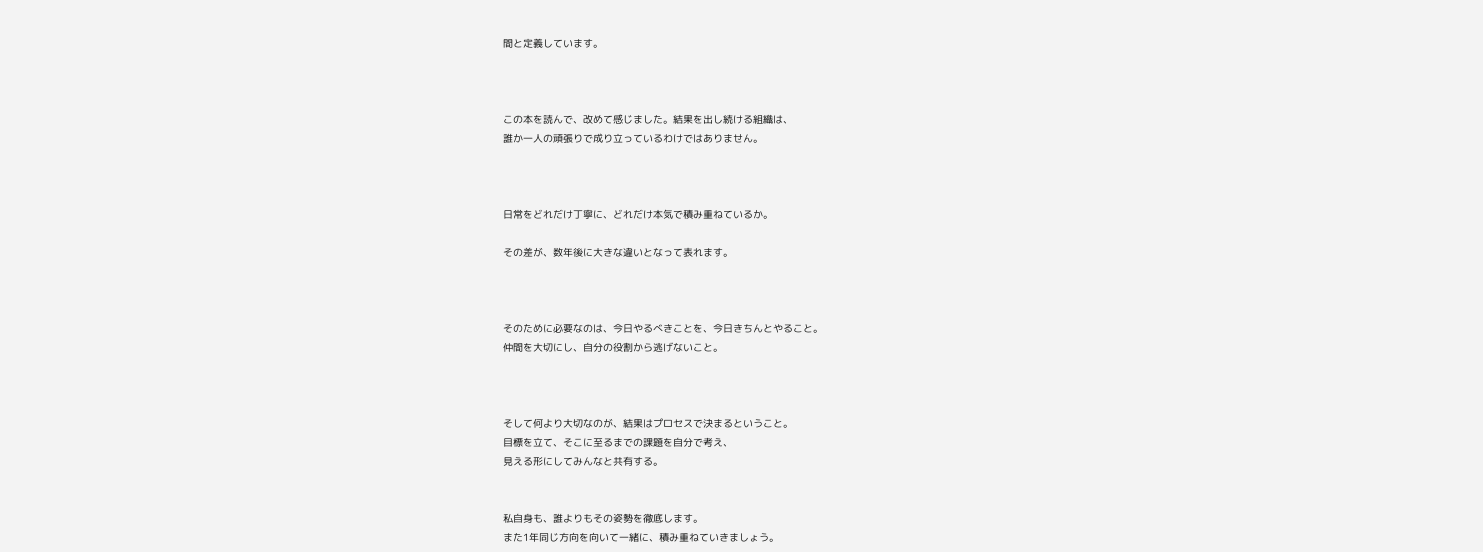間と定義しています。



この本を読んで、改めて感じました。結果を出し続ける組織は、
誰か一人の頑張りで成り立っているわけではありません。



日常をどれだけ丁寧に、どれだけ本気で積み重ねているか。

その差が、数年後に大きな違いとなって表れます。



そのために必要なのは、今日やるべきことを、今日きちんとやること。
仲間を大切にし、自分の役割から逃げないこと。



そして何より大切なのが、結果はプロセスで決まるということ。
目標を立て、そこに至るまでの課題を自分で考え、
見える形にしてみんなと共有する。


私自身も、誰よりもその姿勢を徹底します。
また1年同じ方向を向いて一緒に、積み重ねていきましょう。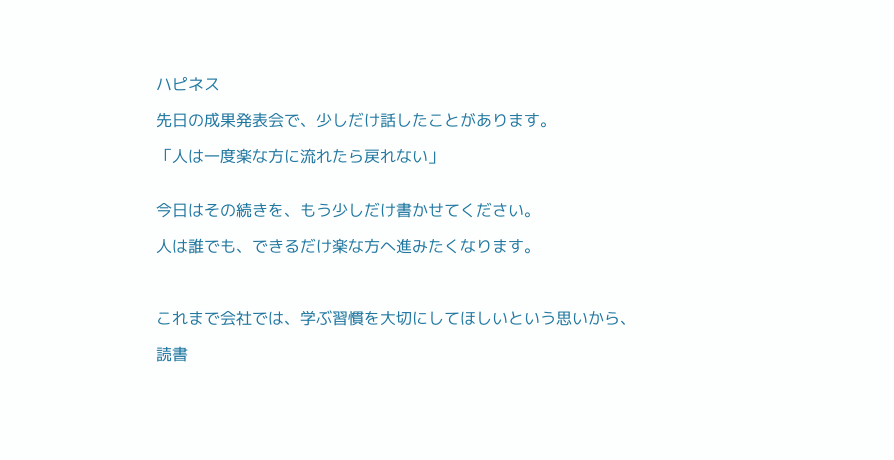ハピネス

先日の成果発表会で、少しだけ話したことがあります。

「人は一度楽な方に流れたら戻れない」


今日はその続きを、もう少しだけ書かせてください。

人は誰でも、できるだけ楽な方へ進みたくなります。



これまで会社では、学ぶ習慣を大切にしてほしいという思いから、

読書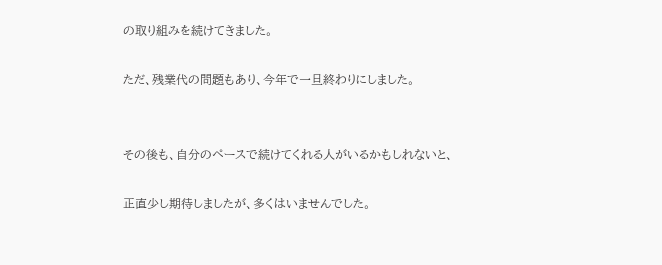の取り組みを続けてきました。

ただ、残業代の問題もあり、今年で一旦終わりにしました。


その後も、自分のペースで続けてくれる人がいるかもしれないと、

正直少し期待しましたが、多くはいませんでした。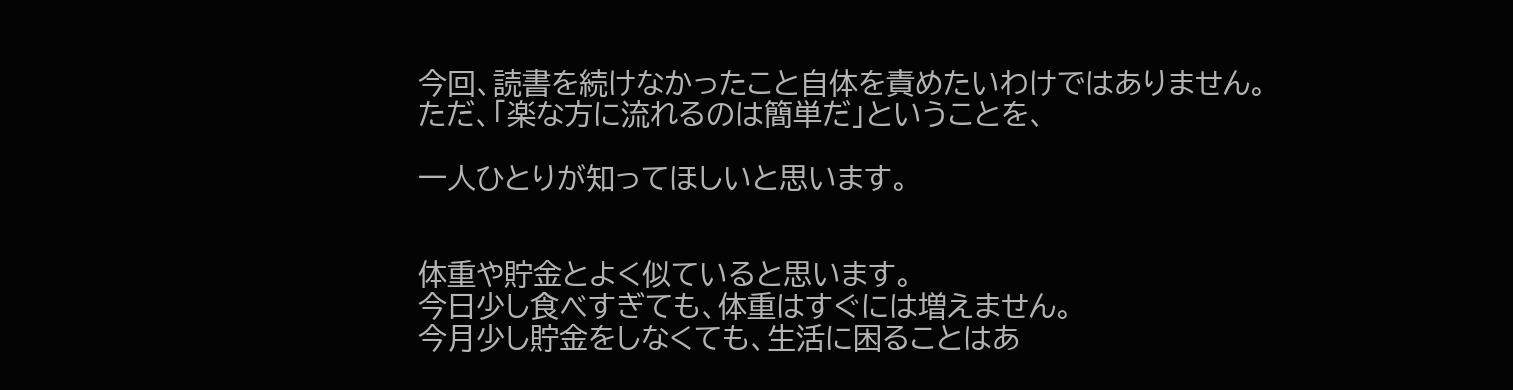今回、読書を続けなかったこと自体を責めたいわけではありません。
ただ、「楽な方に流れるのは簡単だ」ということを、

一人ひとりが知ってほしいと思います。


体重や貯金とよく似ていると思います。
今日少し食べすぎても、体重はすぐには増えません。
今月少し貯金をしなくても、生活に困ることはあ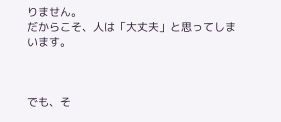りません。
だからこそ、人は「大丈夫」と思ってしまいます。



でも、そ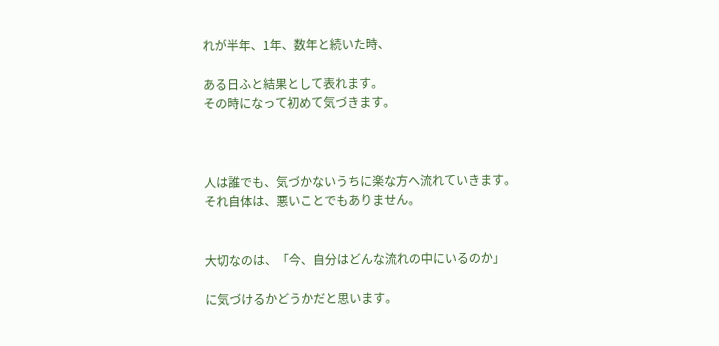れが半年、1年、数年と続いた時、

ある日ふと結果として表れます。
その時になって初めて気づきます。



人は誰でも、気づかないうちに楽な方へ流れていきます。
それ自体は、悪いことでもありません。


大切なのは、「今、自分はどんな流れの中にいるのか」

に気づけるかどうかだと思います。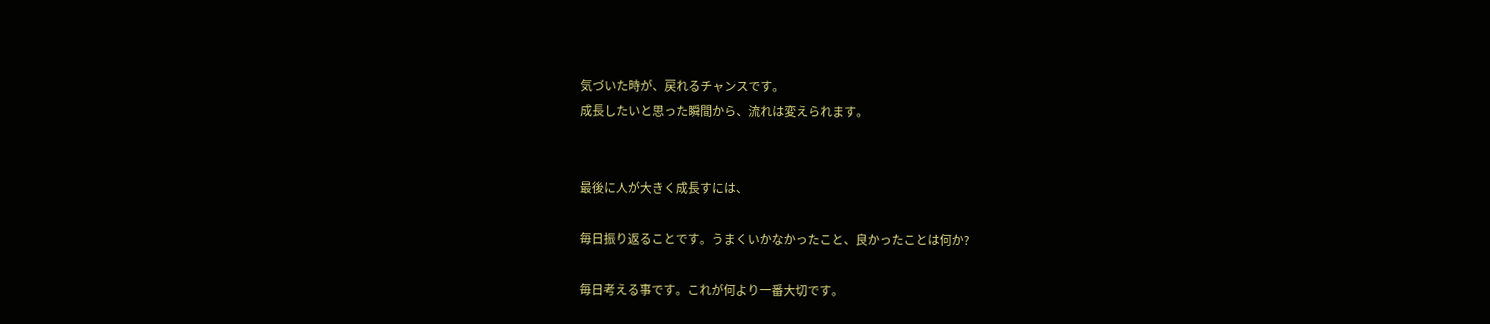気づいた時が、戻れるチャンスです。
成長したいと思った瞬間から、流れは変えられます。


最後に人が大きく成長すには、

毎日振り返ることです。うまくいかなかったこと、良かったことは何か?

毎日考える事です。これが何より一番大切です。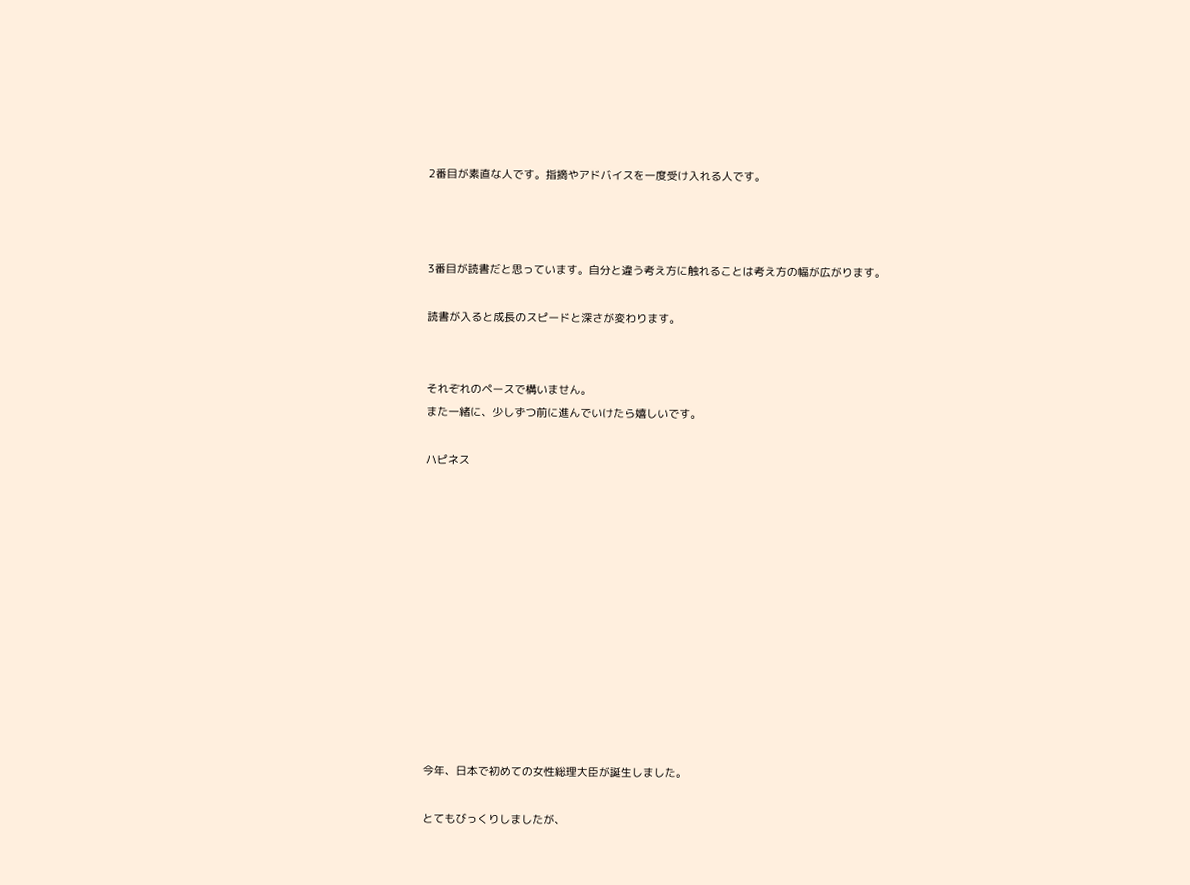2番目が素直な人です。指摘やアドバイスを一度受け入れる人です。



3番目が読書だと思っています。自分と違う考え方に触れることは考え方の幅が広がります。

読書が入ると成長のスピードと深さが変わります。


それぞれのペースで構いません。
また一緒に、少しずつ前に進んでいけたら嬉しいです。

ハピネス












今年、日本で初めての女性総理大臣が誕生しました。

とてもびっくりしましたが、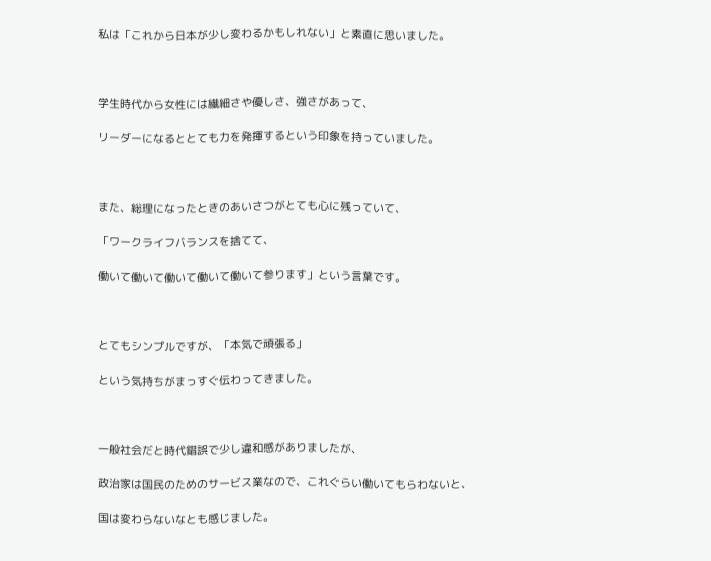私は「これから日本が少し変わるかもしれない」と素直に思いました。



学生時代から女性には繊細さや優しさ、強さがあって、

リーダーになるととても力を発揮するという印象を持っていました。



また、総理になったときのあいさつがとても心に残っていて、

「ワークライフバランスを捨てて、

働いて働いて働いて働いて働いて参ります」という言葉です。



とてもシンプルですが、「本気で頑張る」

という気持ちがまっすぐ伝わってきました。



一般社会だと時代錯誤で少し違和感がありましたが、

政治家は国民のためのサービス業なので、これぐらい働いてもらわないと、

国は変わらないなとも感じました。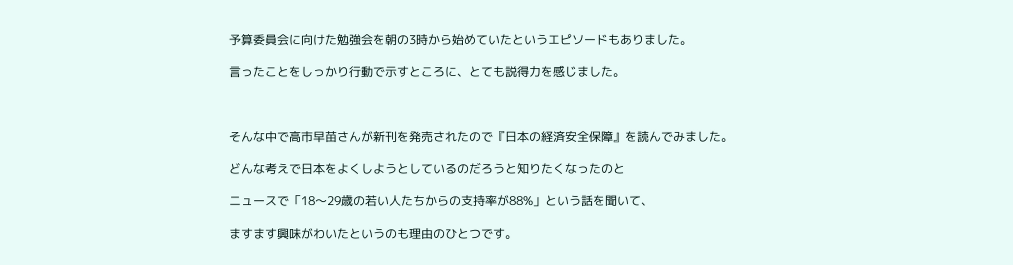予算委員会に向けた勉強会を朝の3時から始めていたというエピソードもありました。

言ったことをしっかり行動で示すところに、とても説得力を感じました。



そんな中で高市早苗さんが新刊を発売されたので『日本の経済安全保障』を読んでみました。

どんな考えで日本をよくしようとしているのだろうと知りたくなったのと

ニュースで「18〜29歳の若い人たちからの支持率が88%」という話を聞いて、

ますます興味がわいたというのも理由のひとつです。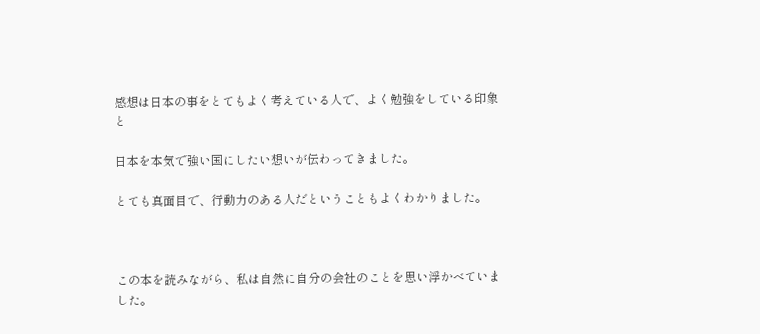感想は日本の事をとてもよく考えている人で、よく勉強をしている印象と

日本を本気で強い国にしたい想いが伝わってきました。

とても真面目で、行動力のある人だということもよくわかりました。



この本を読みながら、私は自然に自分の会社のことを思い浮かべていました。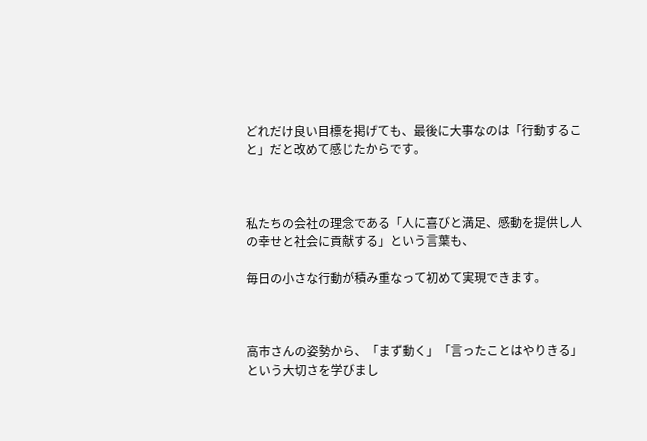どれだけ良い目標を掲げても、最後に大事なのは「行動すること」だと改めて感じたからです。



私たちの会社の理念である「人に喜びと満足、感動を提供し人の幸せと社会に貢献する」という言葉も、

毎日の小さな行動が積み重なって初めて実現できます。



高市さんの姿勢から、「まず動く」「言ったことはやりきる」という大切さを学びまし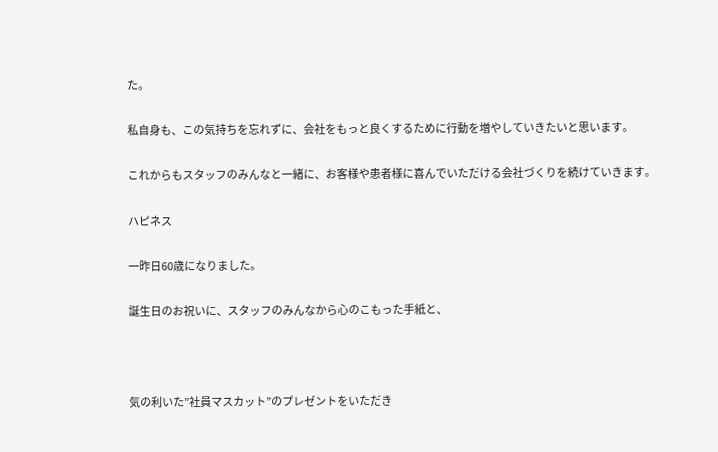た。

私自身も、この気持ちを忘れずに、会社をもっと良くするために行動を増やしていきたいと思います。

これからもスタッフのみんなと一緒に、お客様や患者様に喜んでいただける会社づくりを続けていきます。

ハピネス

一昨日60歳になりました。

誕生日のお祝いに、スタッフのみんなから心のこもった手紙と、



気の利いた”社員マスカット”のプレゼントをいただき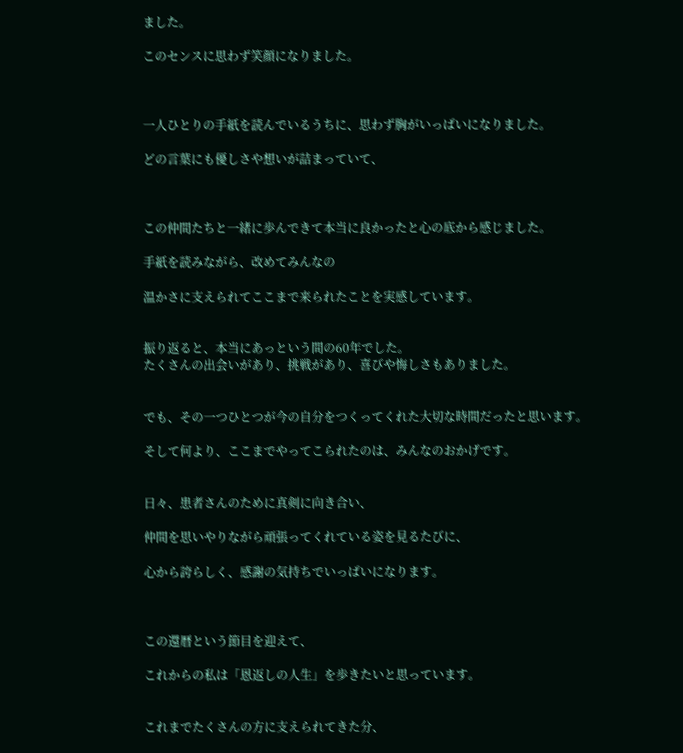ました。

このセンスに思わず笑顔になりました。



一人ひとりの手紙を読んでいるうちに、思わず胸がいっぱいになりました。

どの言葉にも優しさや想いが詰まっていて、



この仲間たちと一緒に歩んできて本当に良かったと心の底から感じました。

手紙を読みながら、改めてみんなの

温かさに支えられてここまで来られたことを実感しています。


振り返ると、本当にあっという間の60年でした。
たくさんの出会いがあり、挑戦があり、喜びや悔しさもありました。


でも、その一つひとつが今の自分をつくってくれた大切な時間だったと思います。

そして何より、ここまでやってこられたのは、みんなのおかげです。


日々、患者さんのために真剣に向き合い、

仲間を思いやりながら頑張ってくれている姿を見るたびに、

心から誇らしく、感謝の気持ちでいっぱいになります。



この還暦という節目を迎えて、

これからの私は「恩返しの人生」を歩きたいと思っています。


これまでたくさんの方に支えられてきた分、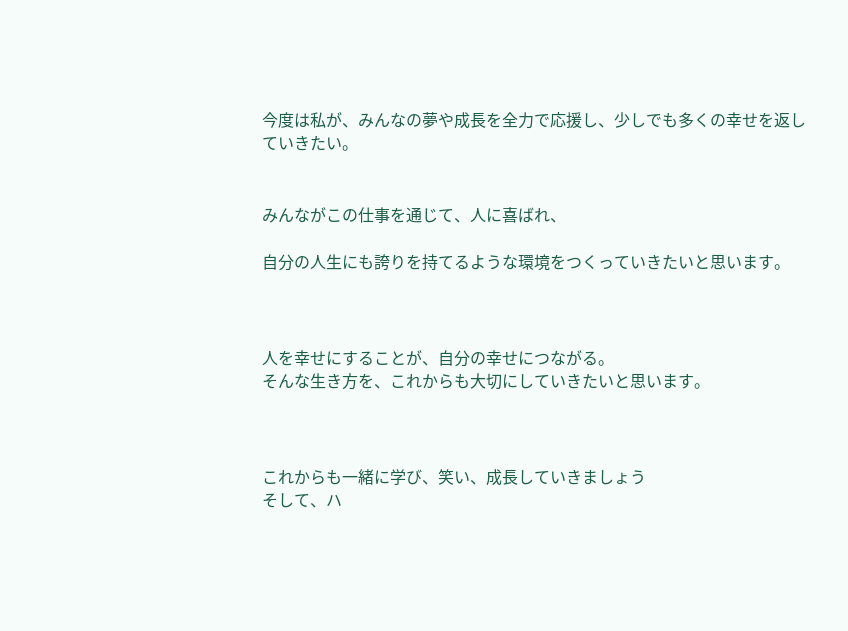今度は私が、みんなの夢や成長を全力で応援し、少しでも多くの幸せを返していきたい。


みんながこの仕事を通じて、人に喜ばれ、

自分の人生にも誇りを持てるような環境をつくっていきたいと思います。



人を幸せにすることが、自分の幸せにつながる。
そんな生き方を、これからも大切にしていきたいと思います。



これからも一緒に学び、笑い、成長していきましょう
そして、ハ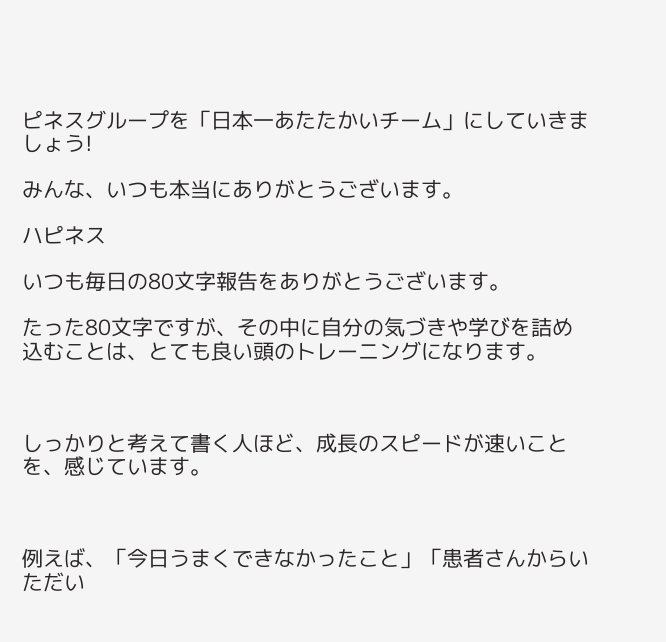ピネスグループを「日本一あたたかいチーム」にしていきましょう!

みんな、いつも本当にありがとうございます。

ハピネス

いつも毎日の80文字報告をありがとうございます。

たった80文字ですが、その中に自分の気づきや学びを詰め込むことは、とても良い頭のトレーニングになります。



しっかりと考えて書く人ほど、成長のスピードが速いことを、感じています。



例えば、「今日うまくできなかったこと」「患者さんからいただい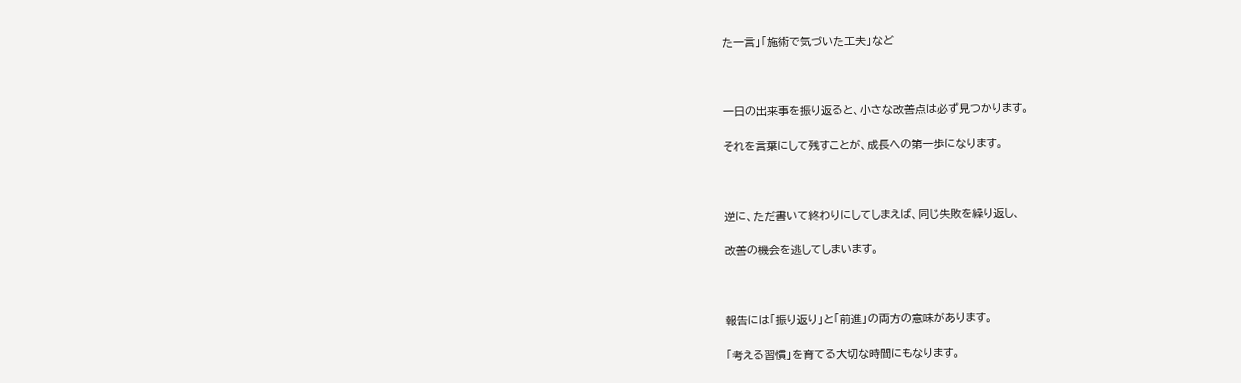た一言」「施術で気づいた工夫」など



一日の出来事を振り返ると、小さな改善点は必ず見つかります。

それを言葉にして残すことが、成長への第一歩になります。



逆に、ただ書いて終わりにしてしまえば、同じ失敗を繰り返し、

改善の機会を逃してしまいます。



報告には「振り返り」と「前進」の両方の意味があります。

「考える習慣」を育てる大切な時間にもなります。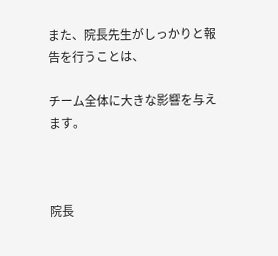また、院長先生がしっかりと報告を行うことは、

チーム全体に大きな影響を与えます。



院長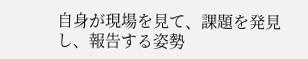自身が現場を見て、課題を発見し、報告する姿勢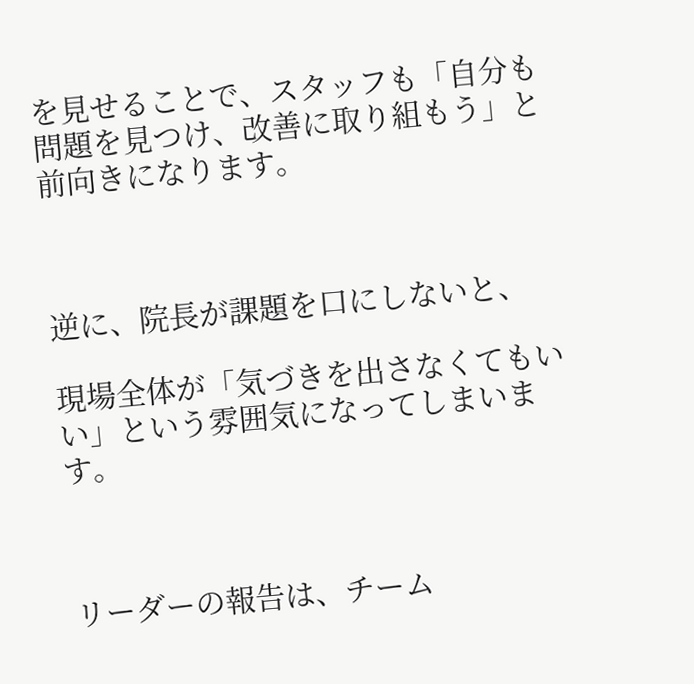を見せることで、スタッフも「自分も問題を見つけ、改善に取り組もう」と前向きになります。



逆に、院長が課題を口にしないと、

現場全体が「気づきを出さなくてもいい」という雰囲気になってしまいます。



リーダーの報告は、チーム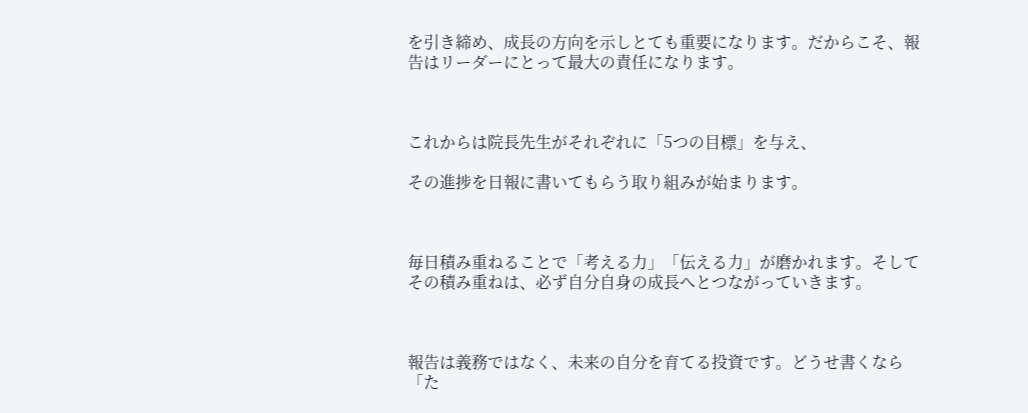を引き締め、成長の方向を示しとても重要になります。だからこそ、報告はリーダーにとって最大の責任になります。



これからは院長先生がそれぞれに「5つの目標」を与え、

その進捗を日報に書いてもらう取り組みが始まります。



毎日積み重ねることで「考える力」「伝える力」が磨かれます。そしてその積み重ねは、必ず自分自身の成長へとつながっていきます。



報告は義務ではなく、未来の自分を育てる投資です。どうせ書くなら「た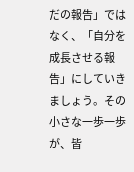だの報告」ではなく、「自分を成長させる報告」にしていきましょう。その小さな一歩一歩が、皆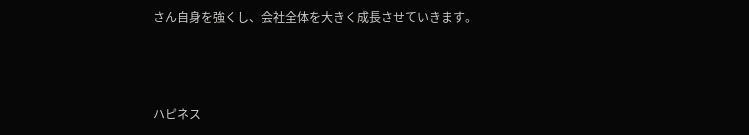さん自身を強くし、会社全体を大きく成長させていきます。



ハピネス